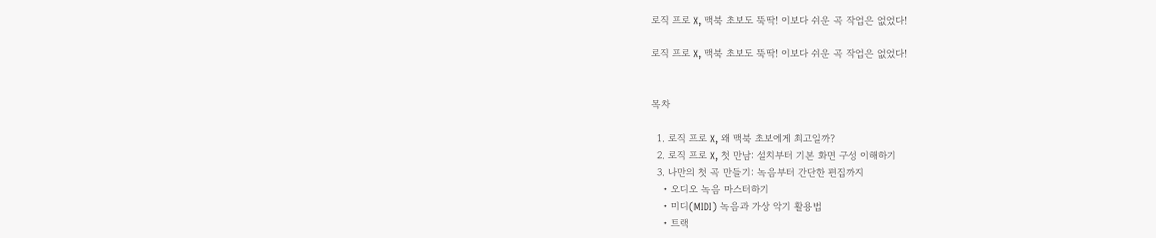로직 프로 X, 맥북 초보도 뚝딱! 이보다 쉬운 곡 작업은 없었다!

로직 프로 X, 맥북 초보도 뚝딱! 이보다 쉬운 곡 작업은 없었다!


목차

  1. 로직 프로 X, 왜 맥북 초보에게 최고일까?
  2. 로직 프로 X, 첫 만남: 설치부터 기본 화면 구성 이해하기
  3. 나만의 첫 곡 만들기: 녹음부터 간단한 편집까지
    • 오디오 녹음 마스터하기
    • 미디(MIDI) 녹음과 가상 악기 활용법
    • 트랙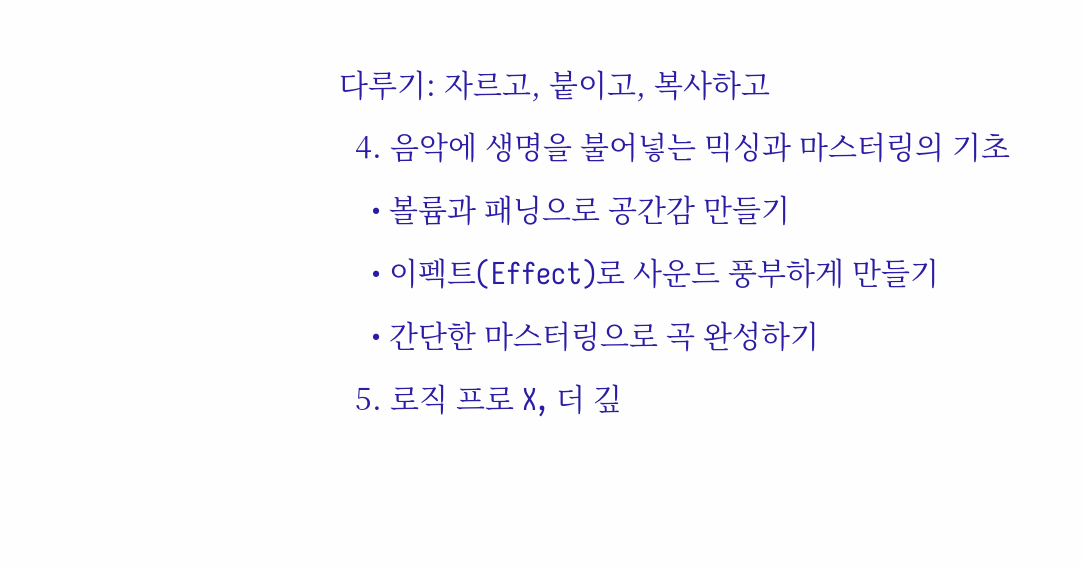다루기: 자르고, 붙이고, 복사하고
  4. 음악에 생명을 불어넣는 믹싱과 마스터링의 기초
    • 볼륨과 패닝으로 공간감 만들기
    • 이펙트(Effect)로 사운드 풍부하게 만들기
    • 간단한 마스터링으로 곡 완성하기
  5. 로직 프로 X, 더 깊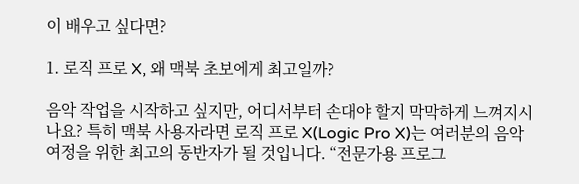이 배우고 싶다면?

1. 로직 프로 X, 왜 맥북 초보에게 최고일까?

음악 작업을 시작하고 싶지만, 어디서부터 손대야 할지 막막하게 느껴지시나요? 특히 맥북 사용자라면 로직 프로 X(Logic Pro X)는 여러분의 음악 여정을 위한 최고의 동반자가 될 것입니다. “전문가용 프로그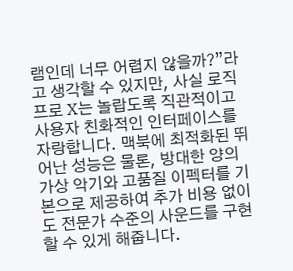램인데 너무 어렵지 않을까?”라고 생각할 수 있지만, 사실 로직 프로 X는 놀랍도록 직관적이고 사용자 친화적인 인터페이스를 자랑합니다. 맥북에 최적화된 뛰어난 성능은 물론, 방대한 양의 가상 악기와 고품질 이펙터를 기본으로 제공하여 추가 비용 없이도 전문가 수준의 사운드를 구현할 수 있게 해줍니다.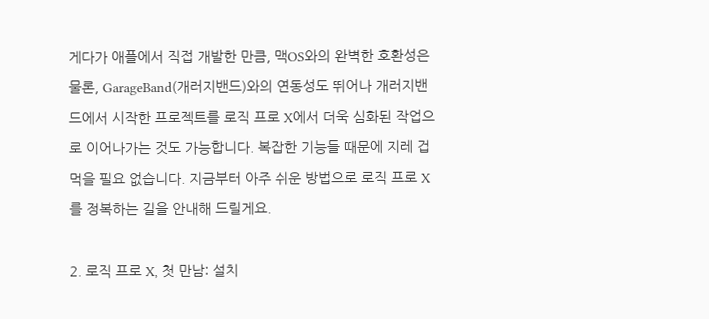게다가 애플에서 직접 개발한 만큼, 맥OS와의 완벽한 호환성은 물론, GarageBand(개러지밴드)와의 연동성도 뛰어나 개러지밴드에서 시작한 프로젝트를 로직 프로 X에서 더욱 심화된 작업으로 이어나가는 것도 가능합니다. 복잡한 기능들 때문에 지레 겁먹을 필요 없습니다. 지금부터 아주 쉬운 방법으로 로직 프로 X를 정복하는 길을 안내해 드릴게요.

2. 로직 프로 X, 첫 만남: 설치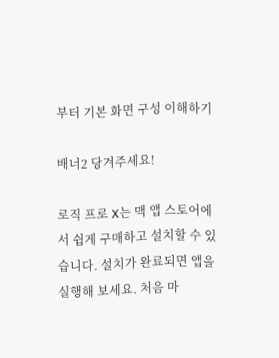부터 기본 화면 구성 이해하기

배너2 당겨주세요!

로직 프로 X는 맥 앱 스토어에서 쉽게 구매하고 설치할 수 있습니다. 설치가 완료되면 앱을 실행해 보세요. 처음 마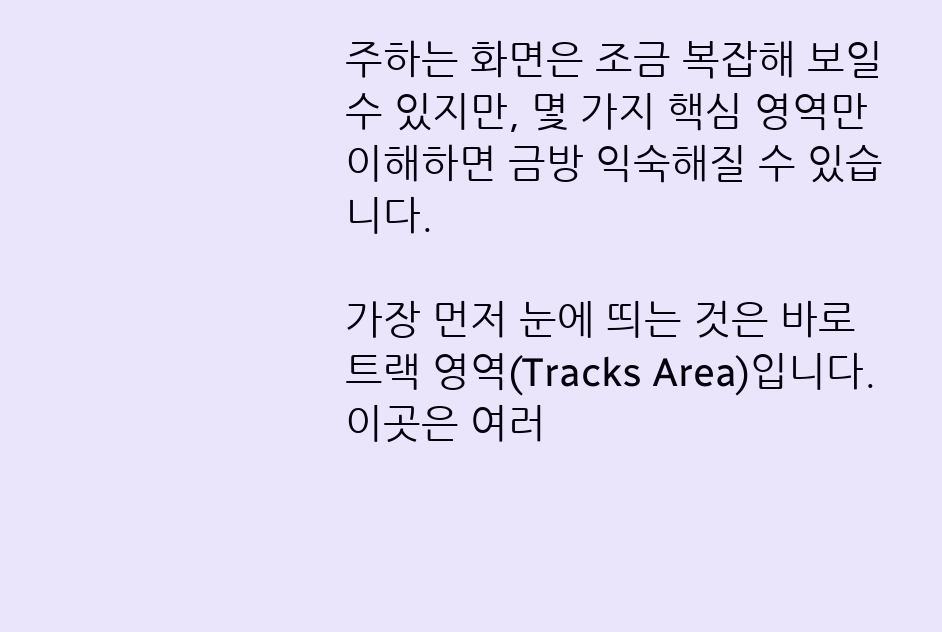주하는 화면은 조금 복잡해 보일 수 있지만, 몇 가지 핵심 영역만 이해하면 금방 익숙해질 수 있습니다.

가장 먼저 눈에 띄는 것은 바로 트랙 영역(Tracks Area)입니다. 이곳은 여러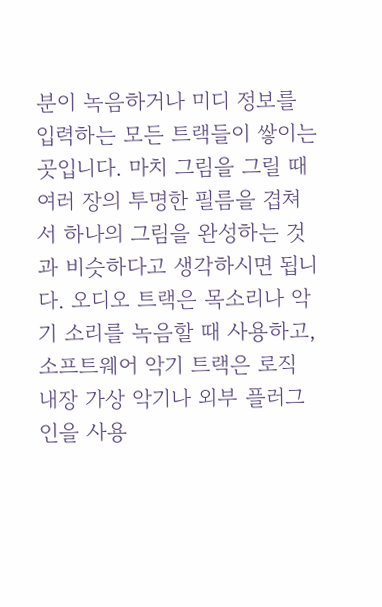분이 녹음하거나 미디 정보를 입력하는 모든 트랙들이 쌓이는 곳입니다. 마치 그림을 그릴 때 여러 장의 투명한 필름을 겹쳐서 하나의 그림을 완성하는 것과 비슷하다고 생각하시면 됩니다. 오디오 트랙은 목소리나 악기 소리를 녹음할 때 사용하고, 소프트웨어 악기 트랙은 로직 내장 가상 악기나 외부 플러그인을 사용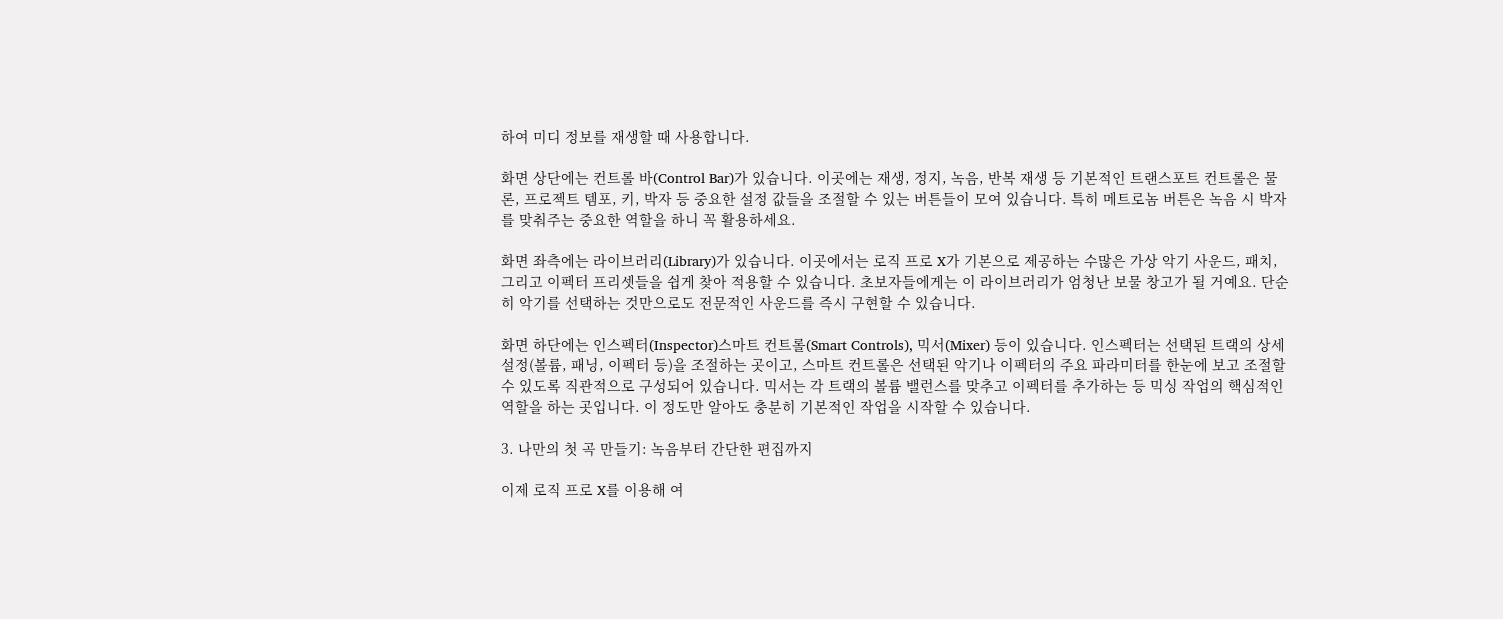하여 미디 정보를 재생할 때 사용합니다.

화면 상단에는 컨트롤 바(Control Bar)가 있습니다. 이곳에는 재생, 정지, 녹음, 반복 재생 등 기본적인 트랜스포트 컨트롤은 물론, 프로젝트 템포, 키, 박자 등 중요한 설정 값들을 조절할 수 있는 버튼들이 모여 있습니다. 특히 메트로놈 버튼은 녹음 시 박자를 맞춰주는 중요한 역할을 하니 꼭 활용하세요.

화면 좌측에는 라이브러리(Library)가 있습니다. 이곳에서는 로직 프로 X가 기본으로 제공하는 수많은 가상 악기 사운드, 패치, 그리고 이펙터 프리셋들을 쉽게 찾아 적용할 수 있습니다. 초보자들에게는 이 라이브러리가 엄청난 보물 창고가 될 거예요. 단순히 악기를 선택하는 것만으로도 전문적인 사운드를 즉시 구현할 수 있습니다.

화면 하단에는 인스펙터(Inspector)스마트 컨트롤(Smart Controls), 믹서(Mixer) 등이 있습니다. 인스펙터는 선택된 트랙의 상세 설정(볼륨, 패닝, 이펙터 등)을 조절하는 곳이고, 스마트 컨트롤은 선택된 악기나 이펙터의 주요 파라미터를 한눈에 보고 조절할 수 있도록 직관적으로 구성되어 있습니다. 믹서는 각 트랙의 볼륨 밸런스를 맞추고 이펙터를 추가하는 등 믹싱 작업의 핵심적인 역할을 하는 곳입니다. 이 정도만 알아도 충분히 기본적인 작업을 시작할 수 있습니다.

3. 나만의 첫 곡 만들기: 녹음부터 간단한 편집까지

이제 로직 프로 X를 이용해 여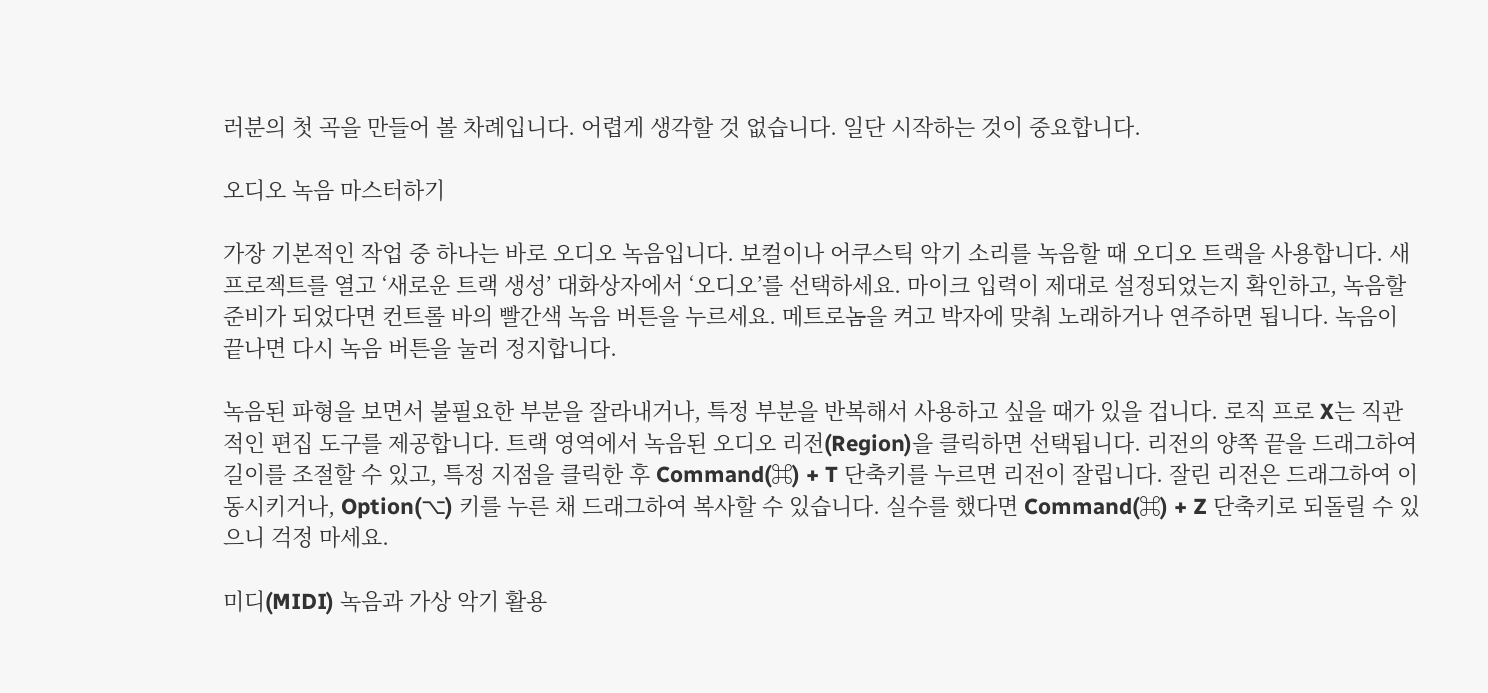러분의 첫 곡을 만들어 볼 차례입니다. 어렵게 생각할 것 없습니다. 일단 시작하는 것이 중요합니다.

오디오 녹음 마스터하기

가장 기본적인 작업 중 하나는 바로 오디오 녹음입니다. 보컬이나 어쿠스틱 악기 소리를 녹음할 때 오디오 트랙을 사용합니다. 새 프로젝트를 열고 ‘새로운 트랙 생성’ 대화상자에서 ‘오디오’를 선택하세요. 마이크 입력이 제대로 설정되었는지 확인하고, 녹음할 준비가 되었다면 컨트롤 바의 빨간색 녹음 버튼을 누르세요. 메트로놈을 켜고 박자에 맞춰 노래하거나 연주하면 됩니다. 녹음이 끝나면 다시 녹음 버튼을 눌러 정지합니다.

녹음된 파형을 보면서 불필요한 부분을 잘라내거나, 특정 부분을 반복해서 사용하고 싶을 때가 있을 겁니다. 로직 프로 X는 직관적인 편집 도구를 제공합니다. 트랙 영역에서 녹음된 오디오 리전(Region)을 클릭하면 선택됩니다. 리전의 양쪽 끝을 드래그하여 길이를 조절할 수 있고, 특정 지점을 클릭한 후 Command(⌘) + T 단축키를 누르면 리전이 잘립니다. 잘린 리전은 드래그하여 이동시키거나, Option(⌥) 키를 누른 채 드래그하여 복사할 수 있습니다. 실수를 했다면 Command(⌘) + Z 단축키로 되돌릴 수 있으니 걱정 마세요.

미디(MIDI) 녹음과 가상 악기 활용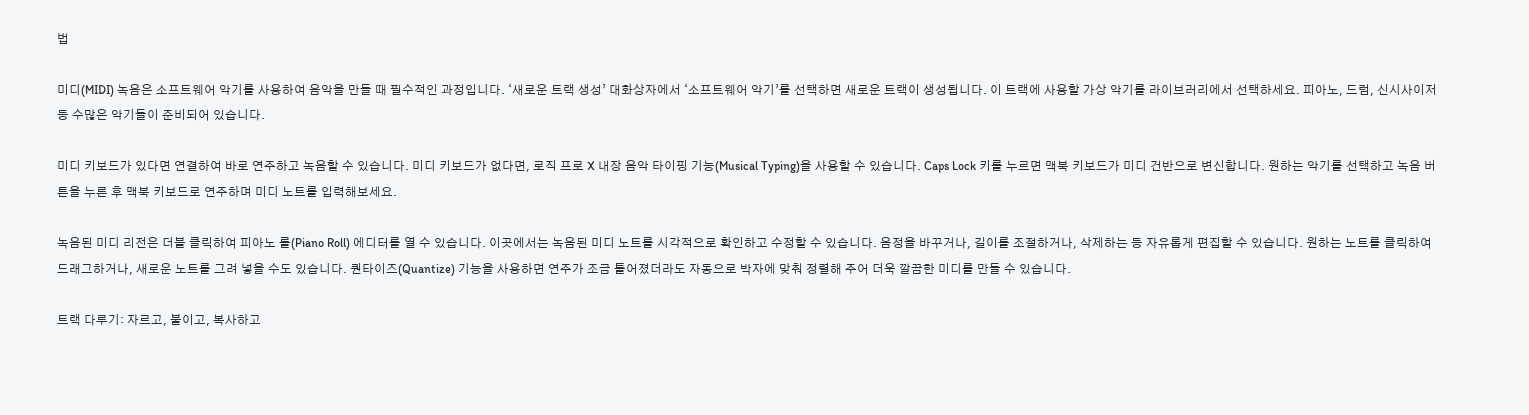법

미디(MIDI) 녹음은 소프트웨어 악기를 사용하여 음악을 만들 때 필수적인 과정입니다. ‘새로운 트랙 생성’ 대화상자에서 ‘소프트웨어 악기’를 선택하면 새로운 트랙이 생성됩니다. 이 트랙에 사용할 가상 악기를 라이브러리에서 선택하세요. 피아노, 드럼, 신시사이저 등 수많은 악기들이 준비되어 있습니다.

미디 키보드가 있다면 연결하여 바로 연주하고 녹음할 수 있습니다. 미디 키보드가 없다면, 로직 프로 X 내장 음악 타이핑 기능(Musical Typing)을 사용할 수 있습니다. Caps Lock 키를 누르면 맥북 키보드가 미디 건반으로 변신합니다. 원하는 악기를 선택하고 녹음 버튼을 누른 후 맥북 키보드로 연주하며 미디 노트를 입력해보세요.

녹음된 미디 리전은 더블 클릭하여 피아노 롤(Piano Roll) 에디터를 열 수 있습니다. 이곳에서는 녹음된 미디 노트를 시각적으로 확인하고 수정할 수 있습니다. 음정을 바꾸거나, 길이를 조절하거나, 삭제하는 등 자유롭게 편집할 수 있습니다. 원하는 노트를 클릭하여 드래그하거나, 새로운 노트를 그려 넣을 수도 있습니다. 퀀타이즈(Quantize) 기능을 사용하면 연주가 조금 틀어졌더라도 자동으로 박자에 맞춰 정렬해 주어 더욱 깔끔한 미디를 만들 수 있습니다.

트랙 다루기: 자르고, 붙이고, 복사하고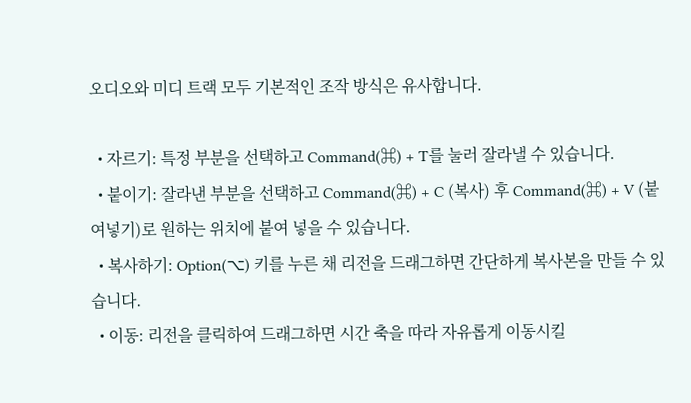오디오와 미디 트랙 모두 기본적인 조작 방식은 유사합니다.

  • 자르기: 특정 부분을 선택하고 Command(⌘) + T를 눌러 잘라낼 수 있습니다.
  • 붙이기: 잘라낸 부분을 선택하고 Command(⌘) + C (복사) 후 Command(⌘) + V (붙여넣기)로 원하는 위치에 붙여 넣을 수 있습니다.
  • 복사하기: Option(⌥) 키를 누른 채 리전을 드래그하면 간단하게 복사본을 만들 수 있습니다.
  • 이동: 리전을 클릭하여 드래그하면 시간 축을 따라 자유롭게 이동시킬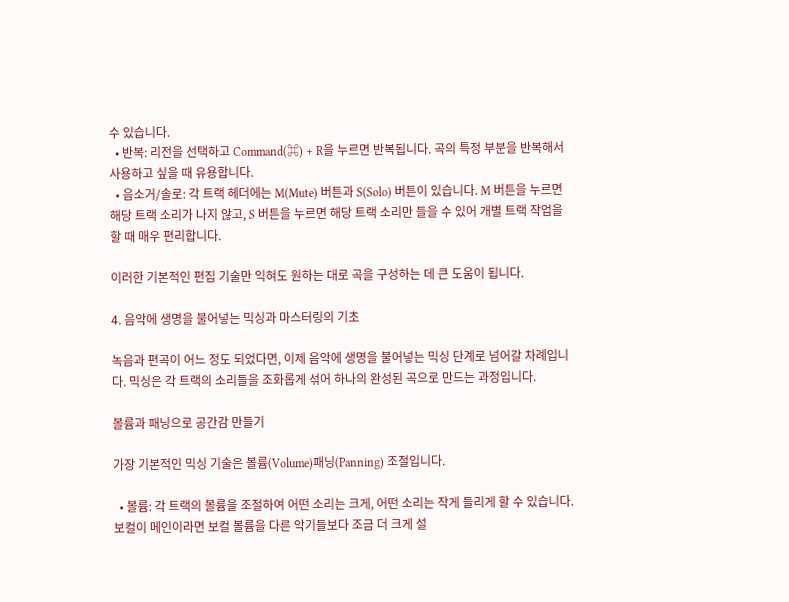수 있습니다.
  • 반복: 리전을 선택하고 Command(⌘) + R을 누르면 반복됩니다. 곡의 특정 부분을 반복해서 사용하고 싶을 때 유용합니다.
  • 음소거/솔로: 각 트랙 헤더에는 M(Mute) 버튼과 S(Solo) 버튼이 있습니다. M 버튼을 누르면 해당 트랙 소리가 나지 않고, S 버튼을 누르면 해당 트랙 소리만 들을 수 있어 개별 트랙 작업을 할 때 매우 편리합니다.

이러한 기본적인 편집 기술만 익혀도 원하는 대로 곡을 구성하는 데 큰 도움이 됩니다.

4. 음악에 생명을 불어넣는 믹싱과 마스터링의 기초

녹음과 편곡이 어느 정도 되었다면, 이제 음악에 생명을 불어넣는 믹싱 단계로 넘어갈 차례입니다. 믹싱은 각 트랙의 소리들을 조화롭게 섞어 하나의 완성된 곡으로 만드는 과정입니다.

볼륨과 패닝으로 공간감 만들기

가장 기본적인 믹싱 기술은 볼륨(Volume)패닝(Panning) 조절입니다.

  • 볼륨: 각 트랙의 볼륨을 조절하여 어떤 소리는 크게, 어떤 소리는 작게 들리게 할 수 있습니다. 보컬이 메인이라면 보컬 볼륨을 다른 악기들보다 조금 더 크게 설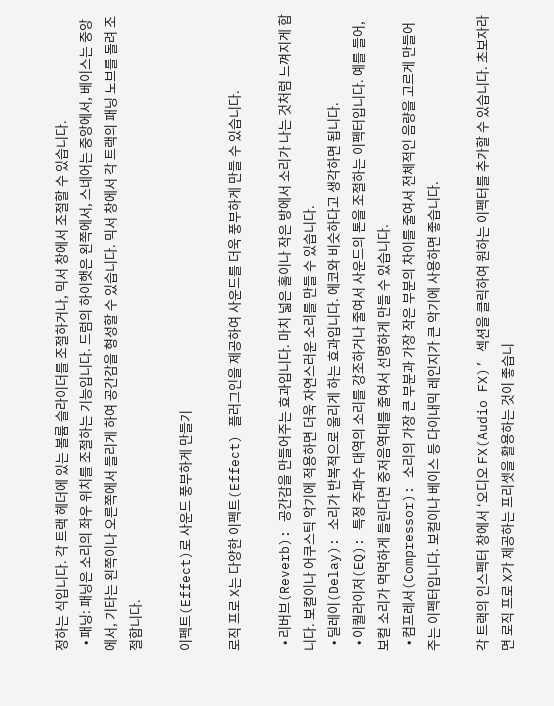정하는 식입니다. 각 트랙 헤더에 있는 볼륨 슬라이더를 조절하거나, 믹서 창에서 조절할 수 있습니다.
  • 패닝: 패닝은 소리의 좌우 위치를 조절하는 기능입니다. 드럼의 하이햇은 왼쪽에서, 스네어는 중앙에서, 베이스는 중앙에서, 기타는 왼쪽이나 오른쪽에서 들리게 하여 공간감을 형성할 수 있습니다. 믹서 창에서 각 트랙의 패닝 노브를 돌려 조절합니다.

이펙트(Effect)로 사운드 풍부하게 만들기

로직 프로 X는 다양한 이펙트(Effect) 플러그인을 제공하여 사운드를 더욱 풍부하게 만들 수 있습니다.

  • 리버브(Reverb): 공간감을 만들어주는 효과입니다. 마치 넓은 홀이나 작은 방에서 소리가 나는 것처럼 느껴지게 합니다. 보컬이나 어쿠스틱 악기에 적용하면 더욱 자연스러운 소리를 만들 수 있습니다.
  • 딜레이(Delay): 소리가 반복적으로 울리게 하는 효과입니다. 에코와 비슷하다고 생각하면 됩니다.
  • 이퀄라이저(EQ): 특정 주파수 대역의 소리를 강조하거나 줄여서 사운드의 톤을 조절하는 이펙터입니다. 예를 들어, 보컬 소리가 먹먹하게 들린다면 중저음역대를 줄여서 선명하게 만들 수 있습니다.
  • 컴프레서(Compressor): 소리의 가장 큰 부분과 가장 작은 부분의 차이를 줄여서 전체적인 음량을 고르게 만들어주는 이펙터입니다. 보컬이나 베이스 등 다이내믹 레인지가 큰 악기에 사용하면 좋습니다.

각 트랙의 인스펙터 창에서 ‘오디오 FX(Audio FX)’ 섹션을 클릭하여 원하는 이펙터를 추가할 수 있습니다. 초보자라면 로직 프로 X가 제공하는 프리셋을 활용하는 것이 좋습니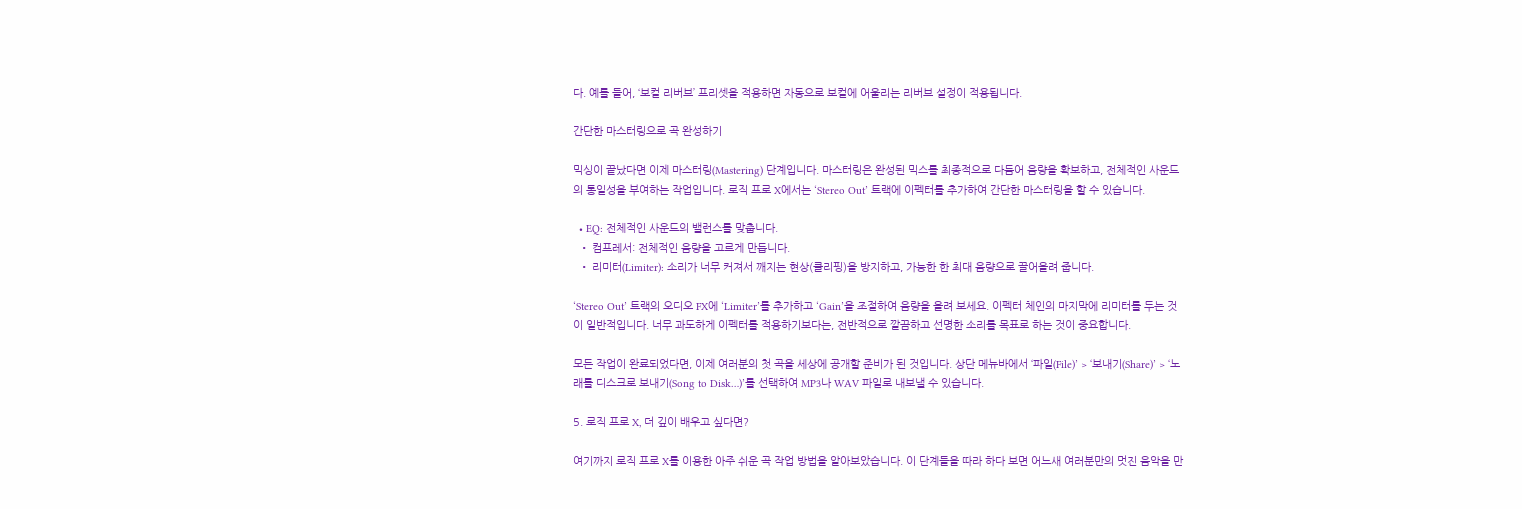다. 예를 들어, ‘보컬 리버브’ 프리셋을 적용하면 자동으로 보컬에 어울리는 리버브 설정이 적용됩니다.

간단한 마스터링으로 곡 완성하기

믹싱이 끝났다면 이제 마스터링(Mastering) 단계입니다. 마스터링은 완성된 믹스를 최종적으로 다듬어 음량을 확보하고, 전체적인 사운드의 통일성을 부여하는 작업입니다. 로직 프로 X에서는 ‘Stereo Out’ 트랙에 이펙터를 추가하여 간단한 마스터링을 할 수 있습니다.

  • EQ: 전체적인 사운드의 밸런스를 맞춥니다.
  • 컴프레서: 전체적인 음량을 고르게 만듭니다.
  • 리미터(Limiter): 소리가 너무 커져서 깨지는 현상(클리핑)을 방지하고, 가능한 한 최대 음량으로 끌어올려 줍니다.

‘Stereo Out’ 트랙의 오디오 FX에 ‘Limiter’를 추가하고 ‘Gain’을 조절하여 음량을 올려 보세요. 이펙터 체인의 마지막에 리미터를 두는 것이 일반적입니다. 너무 과도하게 이펙터를 적용하기보다는, 전반적으로 깔끔하고 선명한 소리를 목표로 하는 것이 중요합니다.

모든 작업이 완료되었다면, 이제 여러분의 첫 곡을 세상에 공개할 준비가 된 것입니다. 상단 메뉴바에서 ‘파일(File)’ > ‘보내기(Share)’ > ‘노래를 디스크로 보내기(Song to Disk…)’를 선택하여 MP3나 WAV 파일로 내보낼 수 있습니다.

5. 로직 프로 X, 더 깊이 배우고 싶다면?

여기까지 로직 프로 X를 이용한 아주 쉬운 곡 작업 방법을 알아보았습니다. 이 단계들을 따라 하다 보면 어느새 여러분만의 멋진 음악을 만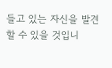들고 있는 자신을 발견할 수 있을 것입니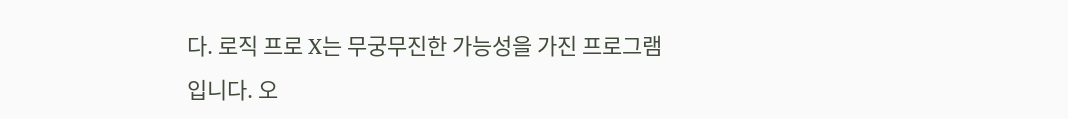다. 로직 프로 X는 무궁무진한 가능성을 가진 프로그램입니다. 오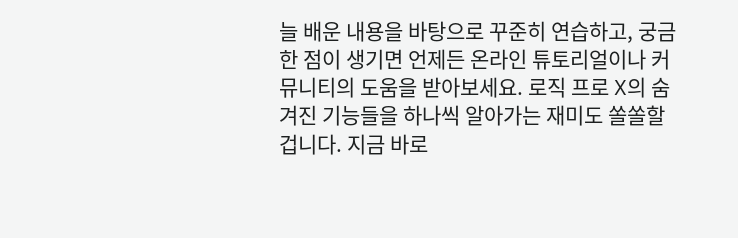늘 배운 내용을 바탕으로 꾸준히 연습하고, 궁금한 점이 생기면 언제든 온라인 튜토리얼이나 커뮤니티의 도움을 받아보세요. 로직 프로 X의 숨겨진 기능들을 하나씩 알아가는 재미도 쏠쏠할 겁니다. 지금 바로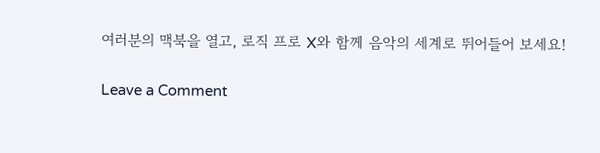여러분의 맥북을 열고, 로직 프로 X와 함께 음악의 세계로 뛰어들어 보세요!

Leave a Comment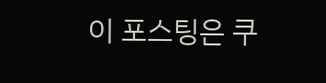이 포스팅은 쿠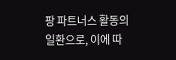팡 파트너스 활동의 일환으로, 이에 따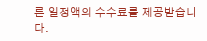른 일정액의 수수료를 제공받습니다.